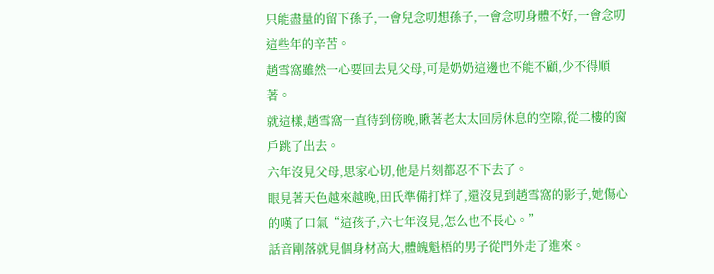只能盡量的留下孫子,一會兒念叨想孫子,一會念叨身體不好,一會念叨這些年的辛苦。
趙雪窩雖然一心要回去見父母,可是奶奶這邊也不能不顧,少不得順著。
就這樣,趙雪窩一直待到傍晚,瞅著老太太回房休息的空隙,從二樓的窗戶跳了出去。
六年沒見父母,思家心切,他是片刻都忍不下去了。
眼見著天色越來越晚,田氏準備打烊了,還沒見到趙雪窩的影子,她傷心的嘆了口氣“這孩子,六七年沒見,怎么也不長心。”
話音剛落就見個身材高大,體魄魁梧的男子從門外走了進來。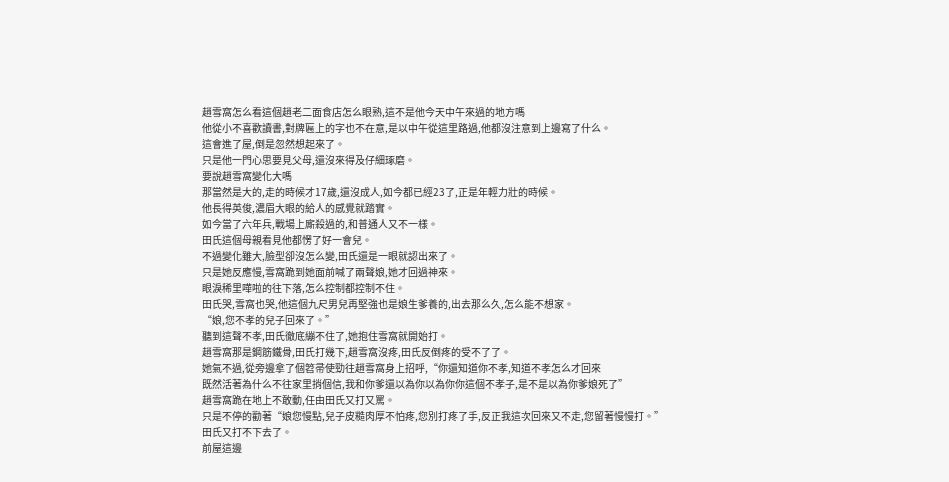趙雪窩怎么看這個趙老二面食店怎么眼熟,這不是他今天中午來過的地方嗎
他從小不喜歡讀書,對牌匾上的字也不在意,是以中午從這里路過,他都沒注意到上邊寫了什么。
這會進了屋,倒是忽然想起來了。
只是他一門心思要見父母,還沒來得及仔細琢磨。
要說趙雪窩變化大嗎
那當然是大的,走的時候才17歲,還沒成人,如今都已經23了,正是年輕力壯的時候。
他長得英俊,濃眉大眼的給人的感覺就踏實。
如今當了六年兵,戰場上廝殺過的,和普通人又不一樣。
田氏這個母親看見他都愣了好一會兒。
不過變化雖大,臉型卻沒怎么變,田氏還是一眼就認出來了。
只是她反應慢,雪窩跪到她面前喊了兩聲娘,她才回過神來。
眼淚稀里嘩啦的往下落,怎么控制都控制不住。
田氏哭,雪窩也哭,他這個九尺男兒再堅強也是娘生爹養的,出去那么久,怎么能不想家。
“娘,您不孝的兒子回來了。”
聽到這聲不孝,田氏徹底繃不住了,她抱住雪窩就開始打。
趙雪窩那是鋼筋鐵骨,田氏打幾下,趙雪窩沒疼,田氏反倒疼的受不了了。
她氣不過,從旁邊拿了個笤帚使勁往趙雪窩身上招呼,“你還知道你不孝,知道不孝怎么才回來
既然活著為什么不往家里捎個信,我和你爹還以為你以為你你這個不孝子,是不是以為你爹娘死了”
趙雪窩跪在地上不敢動,任由田氏又打又罵。
只是不停的勸著“娘您慢點,兒子皮糙肉厚不怕疼,您別打疼了手,反正我這次回來又不走,您留著慢慢打。”
田氏又打不下去了。
前屋這邊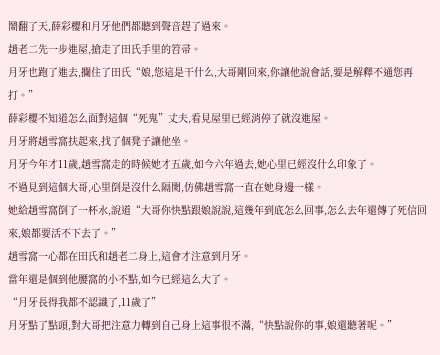鬧翻了天,薛彩櫻和月牙他們都聽到聲音趕了過來。
趙老二先一步進屋,搶走了田氏手里的笤帚。
月牙也跑了進去,攔住了田氏“娘,您這是干什么,大哥剛回來,你讓他說會話,要是解釋不通您再打。”
薛彩櫻不知道怎么面對這個“死鬼”丈夫,看見屋里已經消停了就沒進屋。
月牙將趙雪窩扶起來,找了個凳子讓他坐。
月牙今年才11歲,趙雪窩走的時候她才五歲,如今六年過去,她心里已經沒什么印象了。
不過見到這個大哥,心里倒是沒什么隔閡,仿佛趙雪窩一直在她身邊一樣。
她給趙雪窩倒了一杯水,說道“大哥你快點跟娘說說,這幾年到底怎么回事,怎么去年還傳了死信回來,娘都要活不下去了。”
趙雪窩一心都在田氏和趙老二身上,這會才注意到月牙。
當年還是個到他腰窩的小不點,如今已經這么大了。
“月牙長得我都不認識了,11歲了”
月牙點了點頭,對大哥把注意力轉到自己身上這事很不滿,“快點說你的事,娘還聽著呢。”